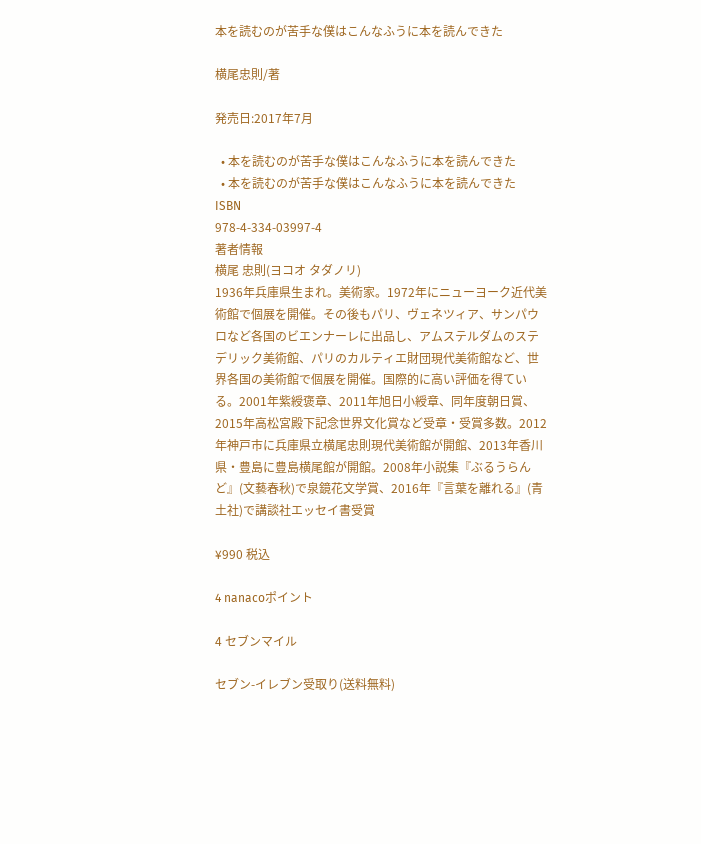本を読むのが苦手な僕はこんなふうに本を読んできた

横尾忠則/著

発売日:2017年7月

  • 本を読むのが苦手な僕はこんなふうに本を読んできた
  • 本を読むのが苦手な僕はこんなふうに本を読んできた
ISBN
978-4-334-03997-4
著者情報
横尾 忠則(ヨコオ タダノリ)
1936年兵庫県生まれ。美術家。1972年にニューヨーク近代美術館で個展を開催。その後もパリ、ヴェネツィア、サンパウロなど各国のビエンナーレに出品し、アムステルダムのステデリック美術館、パリのカルティエ財団現代美術館など、世界各国の美術館で個展を開催。国際的に高い評価を得ている。2001年紫綬褒章、2011年旭日小綬章、同年度朝日賞、2015年高松宮殿下記念世界文化賞など受章・受賞多数。2012年神戸市に兵庫県立横尾忠則現代美術館が開館、2013年香川県・豊島に豊島横尾館が開館。2008年小説集『ぶるうらんど』(文藝春秋)で泉鏡花文学賞、2016年『言葉を離れる』(青土社)で講談社エッセイ書受賞

¥990 税込

4 nanacoポイント

4 セブンマイル

セブン-イレブン受取り(送料無料)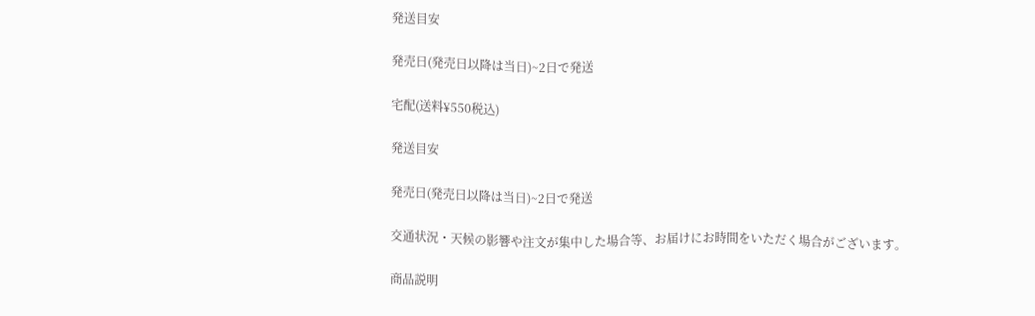発送目安

発売日(発売日以降は当日)~2日で発送

宅配(送料¥550税込)

発送目安

発売日(発売日以降は当日)~2日で発送

交通状況・天候の影響や注文が集中した場合等、お届けにお時間をいただく場合がございます。

商品説明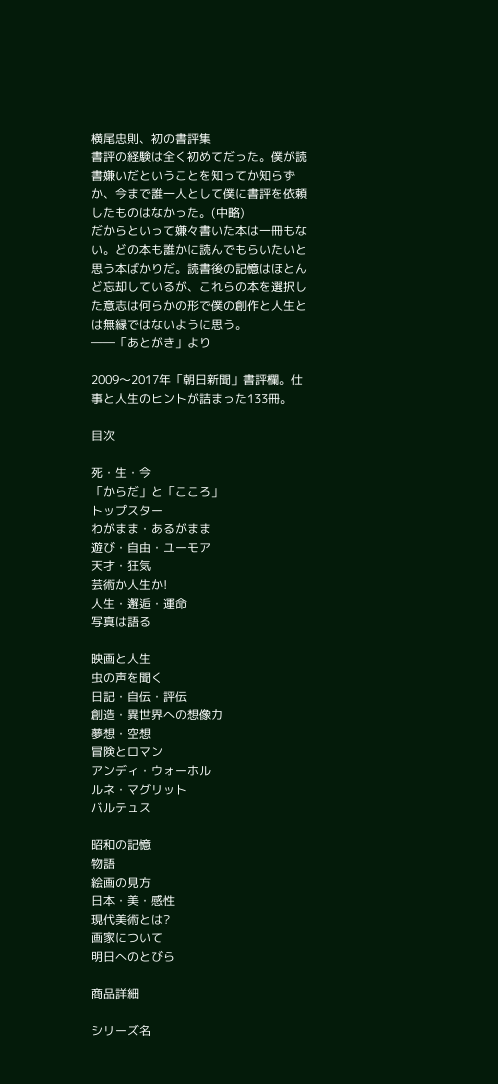横尾忠則、初の書評集
書評の経験は全く初めてだった。僕が読書嫌いだということを知ってか知らずか、今まで誰一人として僕に書評を依頼したものはなかった。(中略)
だからといって嫌々書いた本は一冊もない。どの本も誰かに読んでもらいたいと思う本ばかりだ。読書後の記憶はほとんど忘却しているが、これらの本を選択した意志は何らかの形で僕の創作と人生とは無縁ではないように思う。
――「あとがき」より

2009〜2017年「朝日新聞」書評欄。仕事と人生のヒントが詰まった133冊。

目次

死・生・今
「からだ」と「こころ」
トップスター
わがまま・あるがまま
遊び・自由・ユーモア
天才・狂気
芸術か人生か!
人生・邂逅・運命
写真は語る

映画と人生
虫の声を聞く
日記・自伝・評伝
創造・異世界への想像力
夢想・空想
冒険とロマン
アンディ・ウォーホル
ルネ・マグリット
バルテュス

昭和の記憶
物語
絵画の見方
日本・美・感性
現代美術とは?
画家について
明日へのとびら

商品詳細

シリーズ名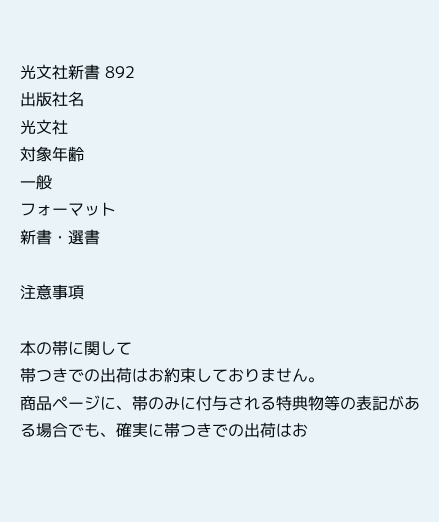光文社新書 892
出版社名
光文社
対象年齢
一般
フォーマット
新書・選書

注意事項

本の帯に関して
帯つきでの出荷はお約束しておりません。
商品ページに、帯のみに付与される特典物等の表記がある場合でも、確実に帯つきでの出荷はお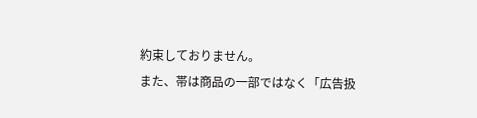約束しておりません。
また、帯は商品の一部ではなく「広告扱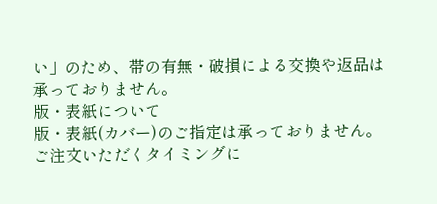い」のため、帯の有無・破損による交換や返品は承っておりません。
版・表紙について
版・表紙(カバー)のご指定は承っておりません。ご注文いただくタイミングに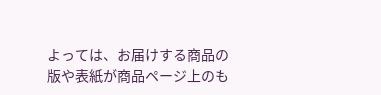よっては、お届けする商品の版や表紙が商品ページ上のも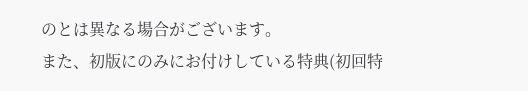のとは異なる場合がございます。
また、初版にのみにお付けしている特典(初回特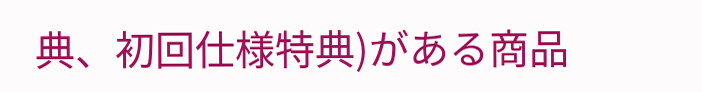典、初回仕様特典)がある商品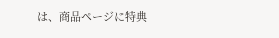は、商品ページに特典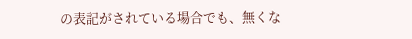の表記がされている場合でも、無くな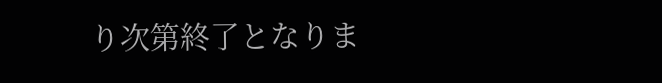り次第終了となりま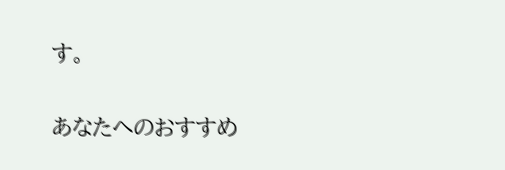す。

あなたへのおすすめ